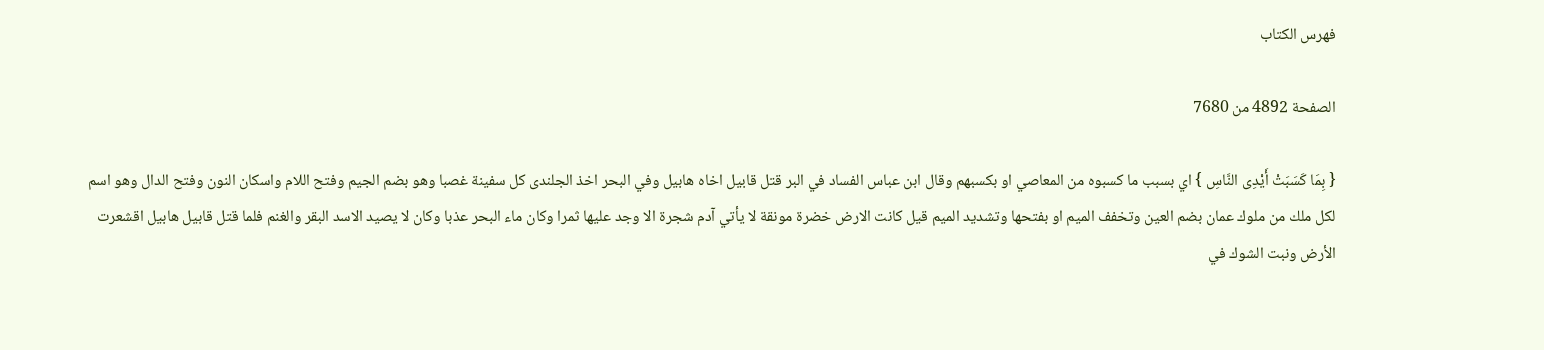فهرس الكتاب

الصفحة 4892 من 7680

{ بِمَا كَسَبَتْ أَيْدِى النَّاسِ } اي بسبب ما كسبوه من المعاصي او بكسبهم وقال ابن عباس الفساد في البر قتل قابيل اخاه هابيل وفي البحر اخذ الجلندى كل سفينة غصبا وهو بضم الجيم وفتح اللام واسكان النون وفتح الدال وهو اسم لكل ملك من ملوك عمان بضم العين وتخفف الميم او بفتحها وتشديد الميم قيل كانت الارض خضرة مونقة لا يأتي آدم شجرة الا وجد عليها ثمرا وكان ماء البحر عذبا وكان لا يصيد الاسد البقر والغنم فلما قتل قابيل هابيل اقشعرت الأرض ونبت الشوك في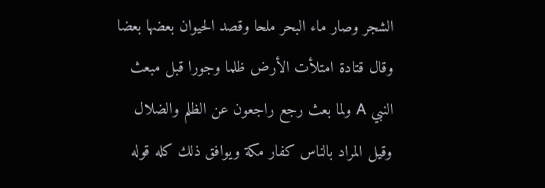الشجر وصار ماء البحر ملحا وقصد الحيوان بعضها بعضا وقال قتادة امتلأت الأرض ظلما وجورا قبل مبعث النبي A ولما بعث رجع راجعون عن الظلم والضلال وقيل المراد بالناس كفار مكة ويوافق ذلك كله قوله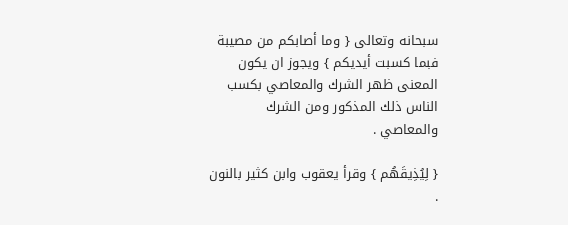سبحانه وتعالى { وما أصابكم من مصيبة فبما كسبت أيديكم } ويجوز ان يكون المعنى ظهر الشرك والمعاصي بكسب الناس ذلك المذكور ومن الشرك والمعاصي .

{ لِيُذِيقَهُم } وقرأ يعقوب وابن كثير بالنون .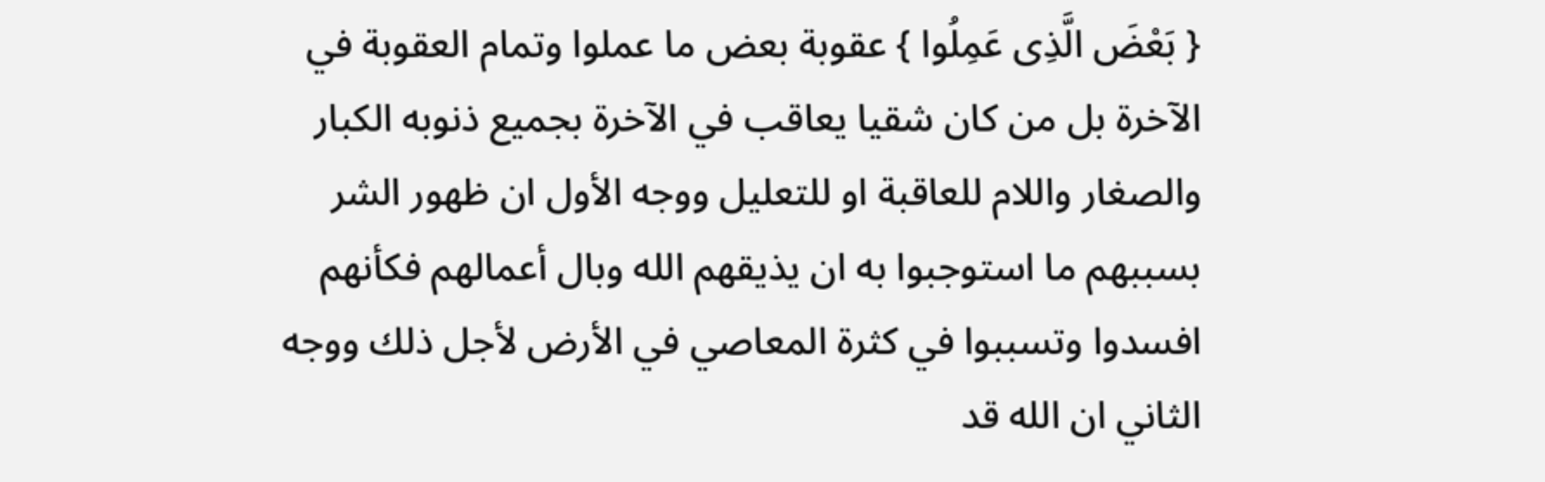{ بَعْضَ الَّذِى عَمِلُوا } عقوبة بعض ما عملوا وتمام العقوبة في الآخرة بل من كان شقيا يعاقب في الآخرة بجميع ذنوبه الكبار والصغار واللام للعاقبة او للتعليل ووجه الأول ان ظهور الشر بسببهم ما استوجبوا به ان يذيقهم الله وبال أعمالهم فكأنهم افسدوا وتسببوا في كثرة المعاصي في الأرض لأجل ذلك ووجه الثاني ان الله قد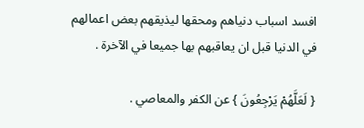افسد اسباب دنياهم ومحقها ليذيقهم بعض اعمالهم في الدنيا قبل ان يعاقبهم بها جميعا في الآخرة .

{ لَعَلَّهُمْ يَرْجِعُونَ } عن الكفر والمعاصي .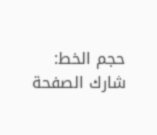حجم الخط:
شارك الصفحة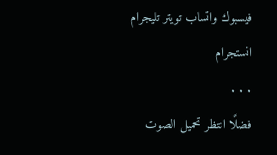فيسبوك واتساب تويتر تليجرام انستجرام
. . .
فضلًا انتظر تحميل الصوت